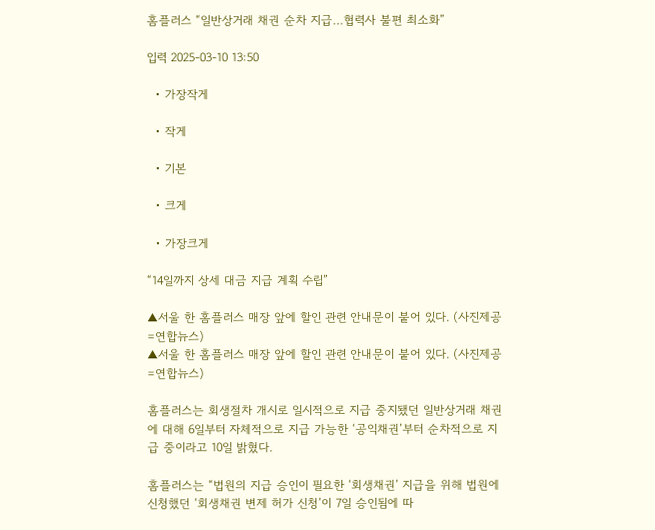홈플러스 “일반상거래 채권 순차 지급…협력사 불편 최소화”

입력 2025-03-10 13:50

  • 가장작게

  • 작게

  • 기본

  • 크게

  • 가장크게

“14일까지 상세 대금 지급 계획 수립”

▲서울 한 홈플러스 매장 앞에 할인 관련 안내문이 붙어 있다. (사진제공=연합뉴스)
▲서울 한 홈플러스 매장 앞에 할인 관련 안내문이 붙어 있다. (사진제공=연합뉴스)

홈플러스는 회생절차 개시로 일시적으로 지급 중지됐던 일반상거래 채권에 대해 6일부터 자체적으로 지급 가능한 ‘공익채권’부터 순차적으로 지급 중이라고 10일 밝혔다.

홈플러스는 “법원의 지급 승인이 필요한 ‘회생채권’ 지급을 위해 법원에 신청했던 ‘회생채권 변제 허가 신청’이 7일 승인됨에 따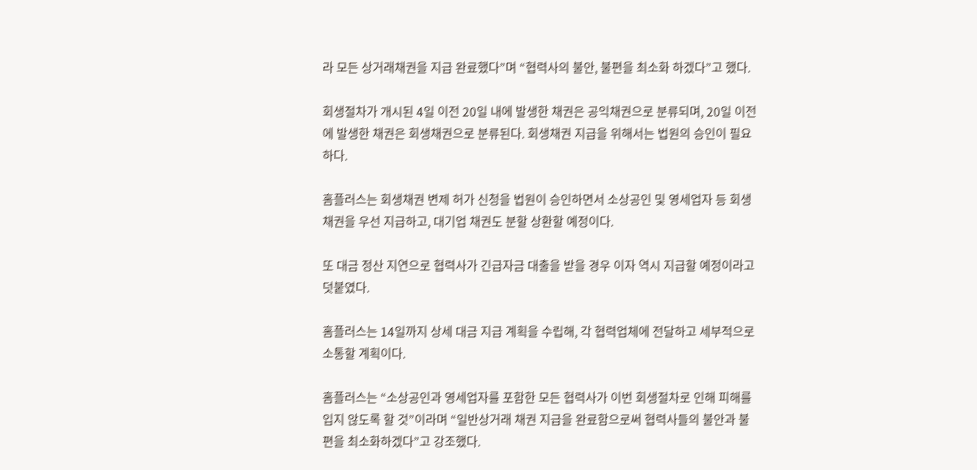라 모든 상거래채권을 지급 완료했다”며 “협력사의 불안, 불편을 최소화 하겠다”고 했다.

회생절차가 개시된 4일 이전 20일 내에 발생한 채권은 공익채권으로 분류되며, 20일 이전에 발생한 채권은 회생채권으로 분류된다. 회생채권 지급을 위해서는 법원의 승인이 필요하다.

홈플러스는 회생채권 변제 허가 신청을 법원이 승인하면서 소상공인 및 영세업자 등 회생채권을 우선 지급하고, 대기업 채권도 분할 상환할 예정이다.

또 대금 정산 지연으로 협력사가 긴급자금 대출을 받을 경우 이자 역시 지급할 예정이라고 덧붙였다.

홈플러스는 14일까지 상세 대금 지급 계획을 수립해, 각 협력업체에 전달하고 세부적으로 소통할 계획이다.

홈플러스는 “소상공인과 영세업자를 포함한 모든 협력사가 이번 회생절차로 인해 피해를 입지 않도록 할 것”이라며 “일반상거래 채권 지급을 완료함으로써 협력사들의 불안과 불편을 최소화하겠다”고 강조했다.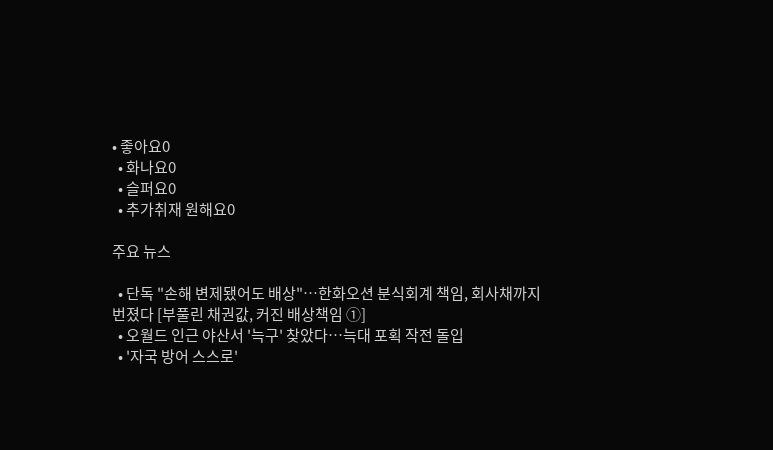• 좋아요0
  • 화나요0
  • 슬퍼요0
  • 추가취재 원해요0

주요 뉴스

  • 단독 "손해 변제됐어도 배상"…한화오션 분식회계 책임, 회사채까지 번졌다 [부풀린 채권값, 커진 배상책임 ①]
  • 오월드 인근 야산서 '늑구' 찾았다…늑대 포획 작전 돌입
  • '자국 방어 스스로'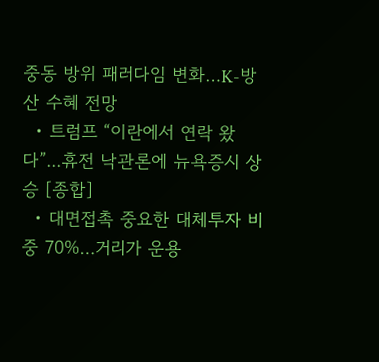중동 방위 패러다임 변화…K-방산 수혜 전망
  • 트럼프 “이란에서 연락 왔다”...휴전 낙관론에 뉴욕증시 상승 [종합]
  • 대면접촉 중요한 대체투자 비중 70%…거리가 운용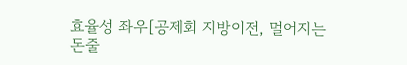효율성 좌우[공제회 지방이전, 멀어지는 돈줄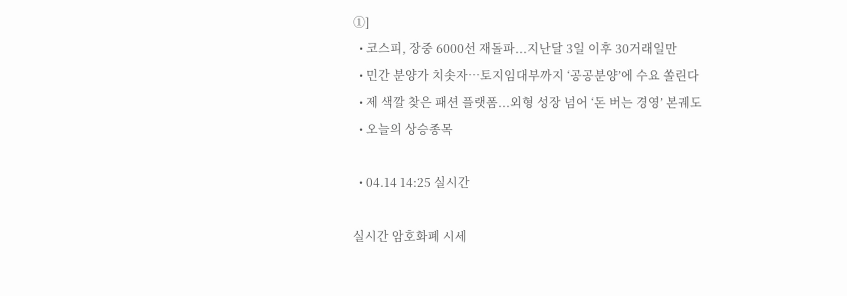①]
  • 코스피, 장중 6000선 재돌파...지난달 3일 이후 30거래일만
  • 민간 분양가 치솟자…토지임대부까지 ‘공공분양’에 수요 쏠린다
  • 제 색깔 찾은 패션 플랫폼...외형 성장 넘어 ‘돈 버는 경영’ 본궤도
  • 오늘의 상승종목

  • 04.14 14:25 실시간

실시간 암호화폐 시세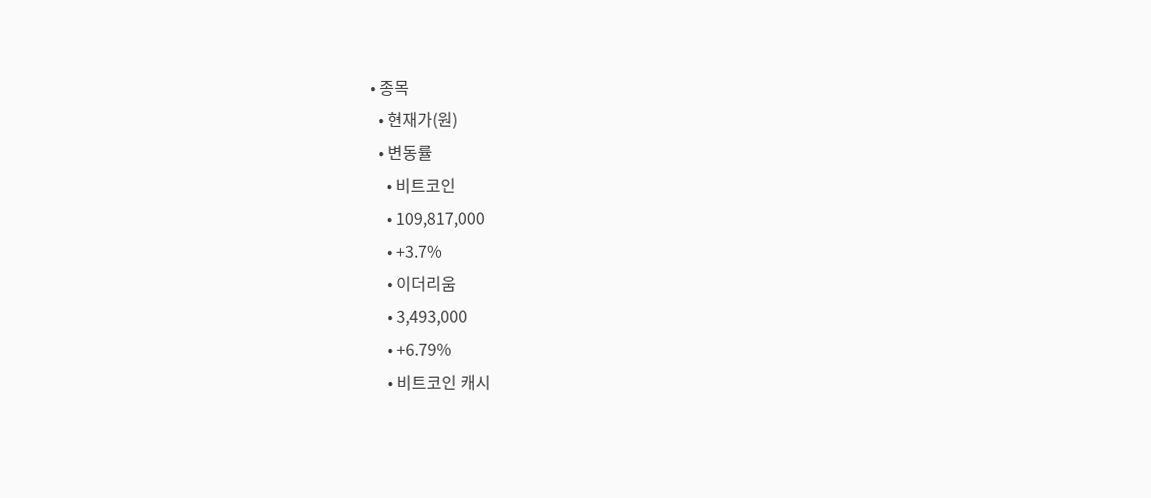• 종목
  • 현재가(원)
  • 변동률
    • 비트코인
    • 109,817,000
    • +3.7%
    • 이더리움
    • 3,493,000
    • +6.79%
    • 비트코인 캐시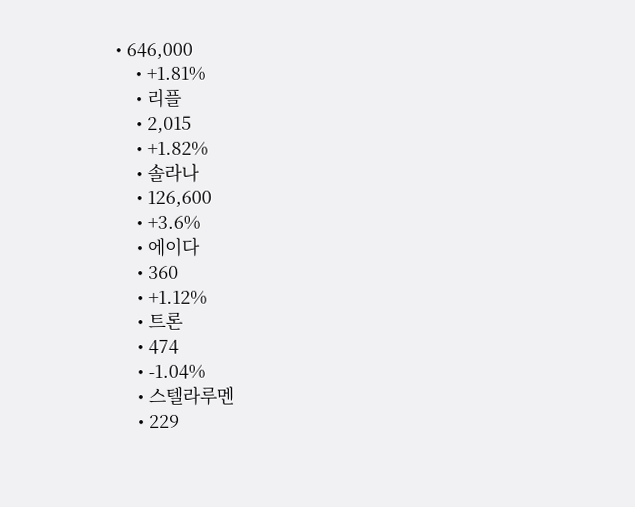• 646,000
    • +1.81%
    • 리플
    • 2,015
    • +1.82%
    • 솔라나
    • 126,600
    • +3.6%
    • 에이다
    • 360
    • +1.12%
    • 트론
    • 474
    • -1.04%
    • 스텔라루멘
    • 229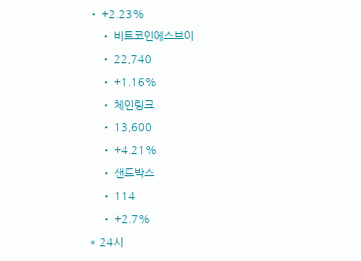• +2.23%
    • 비트코인에스브이
    • 22,740
    • +1.16%
    • 체인링크
    • 13,600
    • +4.21%
    • 샌드박스
    • 114
    • +2.7%
* 24시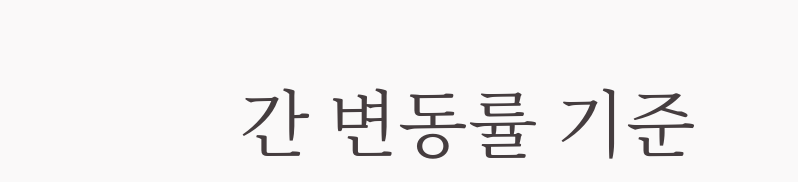간 변동률 기준